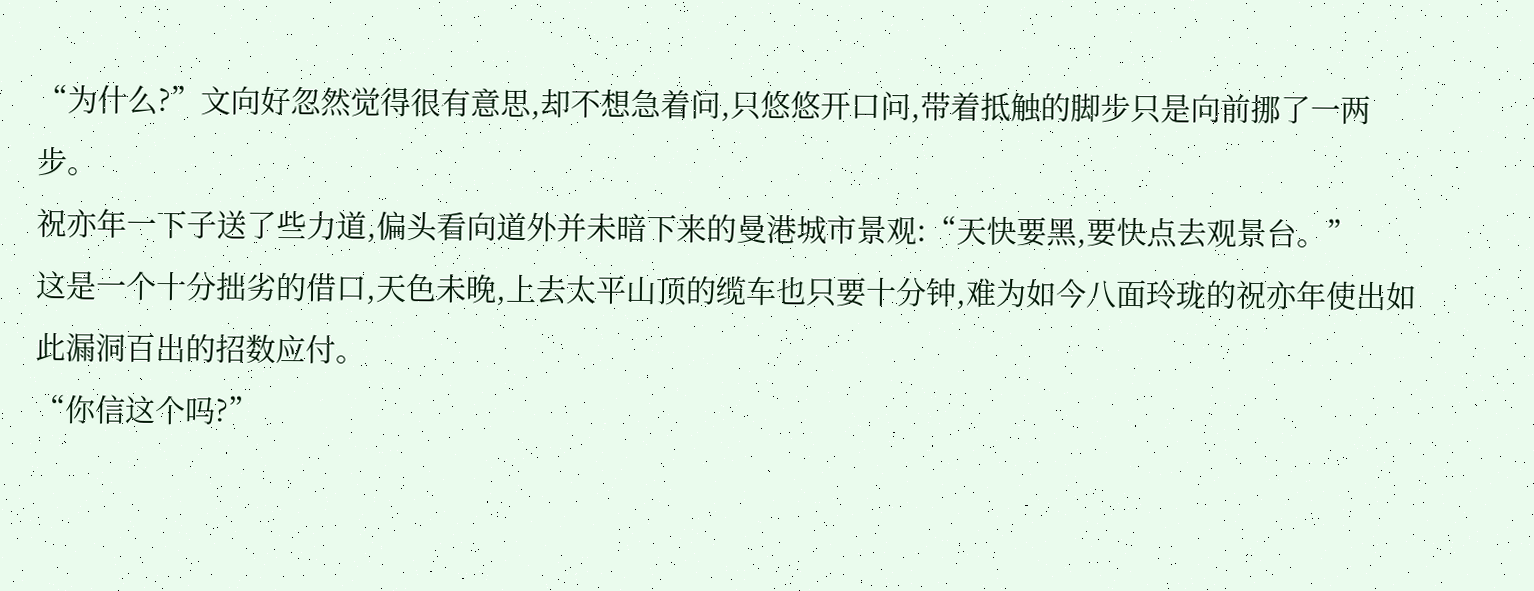“为什么?”文向好忽然觉得很有意思,却不想急着问,只悠悠开口问,带着抵触的脚步只是向前挪了一两步。
祝亦年一下子送了些力道,偏头看向道外并未暗下来的曼港城市景观:“天快要黑,要快点去观景台。”
这是一个十分拙劣的借口,天色未晚,上去太平山顶的缆车也只要十分钟,难为如今八面玲珑的祝亦年使出如此漏洞百出的招数应付。
“你信这个吗?”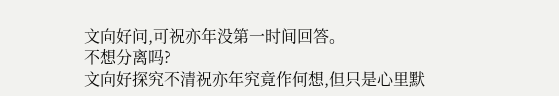文向好问,可祝亦年没第一时间回答。
不想分离吗?
文向好探究不清祝亦年究竟作何想,但只是心里默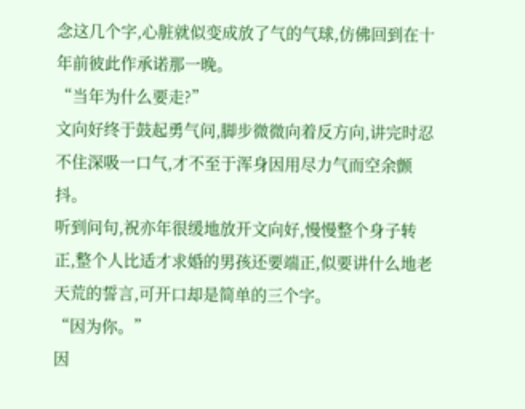念这几个字,心脏就似变成放了气的气球,仿佛回到在十年前彼此作承诺那一晚。
“当年为什么要走?”
文向好终于鼓起勇气问,脚步微微向着反方向,讲完时忍不住深吸一口气,才不至于浑身因用尽力气而空余颤抖。
听到问句,祝亦年很缓地放开文向好,慢慢整个身子转正,整个人比适才求婚的男孩还要端正,似要讲什么地老天荒的誓言,可开口却是简单的三个字。
“因为你。”
因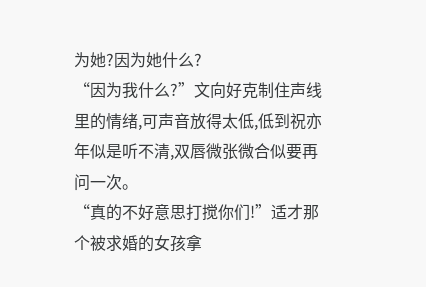为她?因为她什么?
“因为我什么?”文向好克制住声线里的情绪,可声音放得太低,低到祝亦年似是听不清,双唇微张微合似要再问一次。
“真的不好意思打搅你们!”适才那个被求婚的女孩拿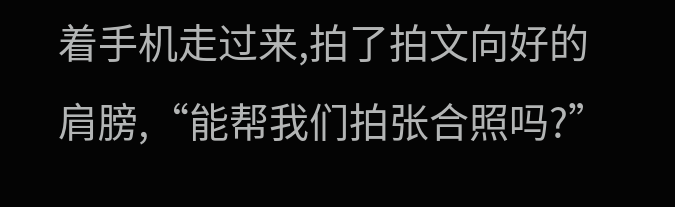着手机走过来,拍了拍文向好的肩膀,“能帮我们拍张合照吗?”